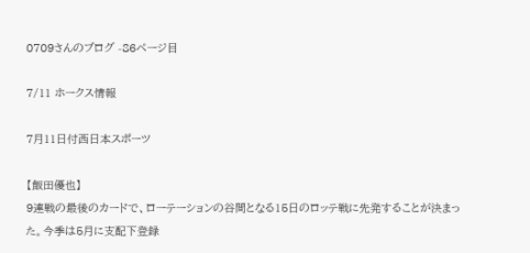0709さんのブログ -86ページ目

7/11 ホークス情報

7月11日付西日本スポーツ

【飯田優也】
9連戦の最後のカードで、ローテーションの谷間となる15日のロッテ戦に先発することが決まった。今季は5月に支配下登録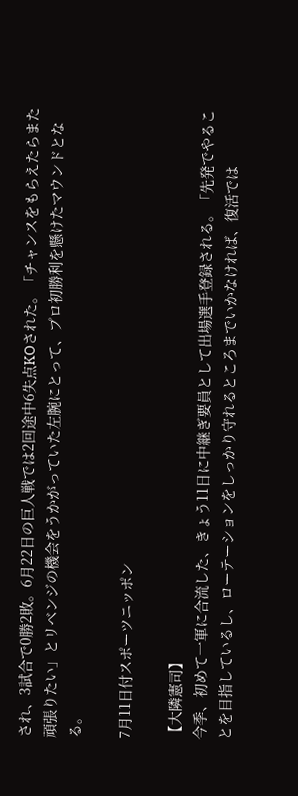され、3試合で0勝2敗。6月22日の巨人戦では2回途中6失点KOされた。「チャンスをもらえたらまた頑張りたい」とリベンジの機会をうかがっていた左腕にとって、プロ初勝利を懸けたマウンドとなる。

7月11日付スポーツニッポン

【大隣憲司】
今季、初めて一軍に合流した、きょう11日に中継ぎ要員として出場選手登録される。「先発でやることを目指しているし、ローテーションをしっかり守れるところまでいかなければ、復活では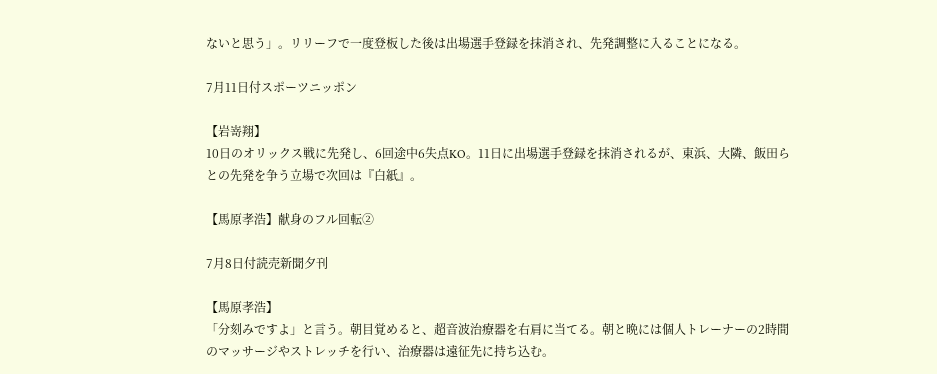ないと思う」。リリーフで一度登板した後は出場選手登録を抹消され、先発調整に入ることになる。

7月11日付スポーツニッポン

【岩嵜翔】
10日のオリックス戦に先発し、6回途中6失点KO。11日に出場選手登録を抹消されるが、東浜、大隣、飯田らとの先発を争う立場で次回は『白紙』。

【馬原孝浩】献身のフル回転②

7月8日付読売新聞夕刊

【馬原孝浩】
「分刻みですよ」と言う。朝目覚めると、超音波治療器を右肩に当てる。朝と晩には個人トレーナーの2時間のマッサージやストレッチを行い、治療器は遠征先に持ち込む。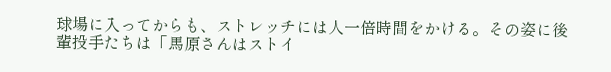球場に入ってからも、ストレッチには人一倍時間をかける。その姿に後輩投手たちは「馬原さんはストイ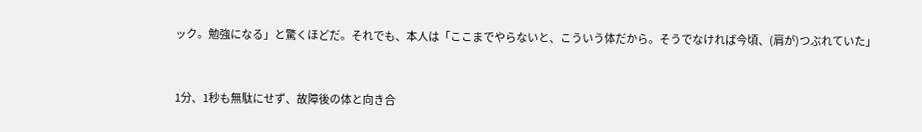ック。勉強になる」と驚くほどだ。それでも、本人は「ここまでやらないと、こういう体だから。そうでなければ今頃、(肩が)つぶれていた」


1分、1秒も無駄にせず、故障後の体と向き合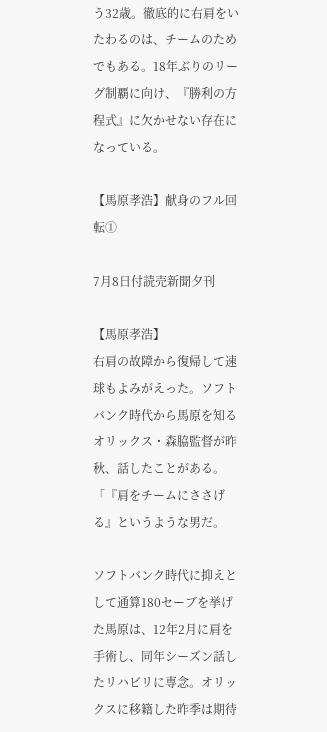う32歳。徹底的に右肩をいたわるのは、チームのためでもある。18年ぶりのリーグ制覇に向け、『勝利の方程式』に欠かせない存在になっている。

【馬原孝浩】献身のフル回転①

7月8日付読売新聞夕刊

【馬原孝浩】
右肩の故障から復帰して速球もよみがえった。ソフトバンク時代から馬原を知るオリックス・森脇監督が昨秋、話したことがある。「『肩をチームにささげる』というような男だ。

ソフトバンク時代に抑えとして通算180セーブを挙げた馬原は、12年2月に肩を手術し、同年シーズン話したリハビリに専念。オリックスに移籍した昨季は期待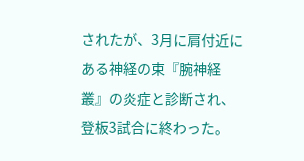されたが、3月に肩付近にある神経の束『腕神経叢』の炎症と診断され、登板3試合に終わった。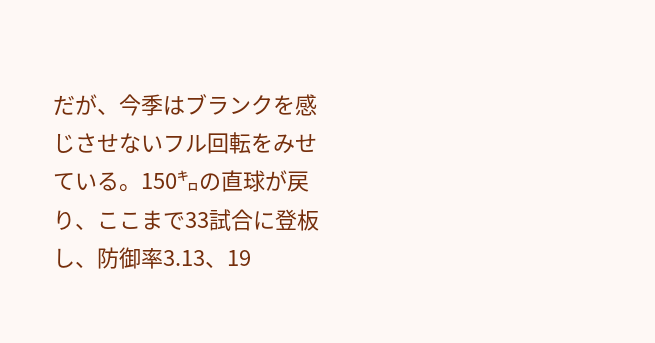だが、今季はブランクを感じさせないフル回転をみせている。150㌔の直球が戻り、ここまで33試合に登板し、防御率3.13、19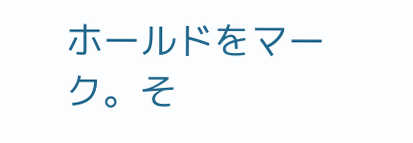ホールドをマーク。そ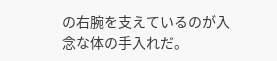の右腕を支えているのが入念な体の手入れだ。